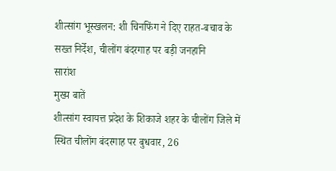शीत्सांग भूस्खलन: शी चिनफिंग ने दिए राहत-बचाव के सख्त निर्देश, चीलोंग बंदरगाह पर बड़ी जनहानि
सारांश
मुख्य बातें
शीत्सांग स्वायत्त प्रदेश के शिकाजे शहर के चीलोंग जिले में स्थित चीलोंग बंदरगाह पर बुधवार, 26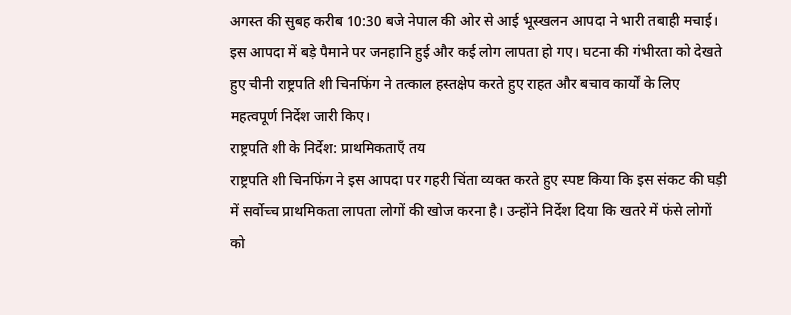अगस्त की सुबह करीब 10:30 बजे नेपाल की ओर से आई भूस्खलन आपदा ने भारी तबाही मचाई। इस आपदा में बड़े पैमाने पर जनहानि हुई और कई लोग लापता हो गए। घटना की गंभीरता को देखते हुए चीनी राष्ट्रपति शी चिनफिंग ने तत्काल हस्तक्षेप करते हुए राहत और बचाव कार्यों के लिए महत्वपूर्ण निर्देश जारी किए।
राष्ट्रपति शी के निर्देश: प्राथमिकताएँ तय
राष्ट्रपति शी चिनफिंग ने इस आपदा पर गहरी चिंता व्यक्त करते हुए स्पष्ट किया कि इस संकट की घड़ी में सर्वोच्च प्राथमिकता लापता लोगों की खोज करना है। उन्होंने निर्देश दिया कि खतरे में फंसे लोगों को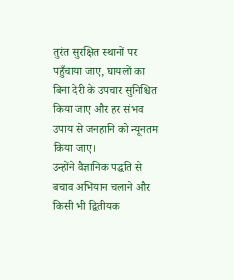तुरंत सुरक्षित स्थानों पर पहुँचाया जाए, घायलों का बिना देरी के उपचार सुनिश्चित किया जाए और हर संभव उपाय से जनहानि को न्यूनतम किया जाए।
उन्होंने वैज्ञानिक पद्धति से बचाव अभियान चलाने और किसी भी द्वितीयक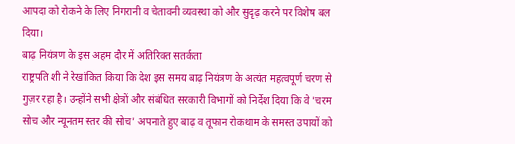आपदा को रोकने के लिए निगरानी व चेतावनी व्यवस्था को और सुदृढ़ करने पर विशेष बल दिया।
बाढ़ नियंत्रण के इस अहम दौर में अतिरिक्त सतर्कता
राष्ट्रपति शी ने रेखांकित किया कि देश इस समय बाढ़ नियंत्रण के अत्यंत महत्वपूर्ण चरण से गुज़र रहा है। उन्होंने सभी क्षेत्रों और संबंधित सरकारी विभागों को निर्देश दिया कि वे 'चरम सोच और न्यूनतम स्तर की सोच' अपनाते हुए बाढ़ व तूफान रोकथाम के समस्त उपायों को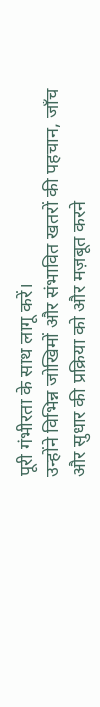पूरी गंभीरता के साथ लागू करें।
उन्होंने विभिन्न जोखिमों और संभावित खतरों की पहचान, जाँच और सुधार की प्रक्रिया को और मज़बूत करने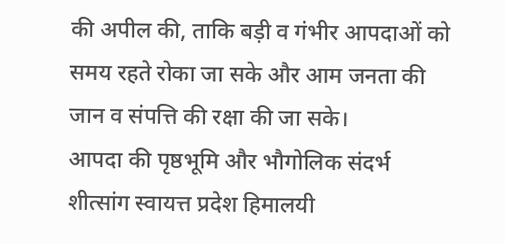की अपील की, ताकि बड़ी व गंभीर आपदाओं को समय रहते रोका जा सके और आम जनता की जान व संपत्ति की रक्षा की जा सके।
आपदा की पृष्ठभूमि और भौगोलिक संदर्भ
शीत्सांग स्वायत्त प्रदेश हिमालयी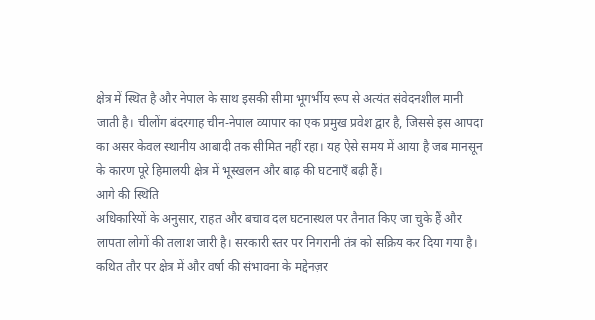क्षेत्र में स्थित है और नेपाल के साथ इसकी सीमा भूगर्भीय रूप से अत्यंत संवेदनशील मानी जाती है। चीलोंग बंदरगाह चीन-नेपाल व्यापार का एक प्रमुख प्रवेश द्वार है, जिससे इस आपदा का असर केवल स्थानीय आबादी तक सीमित नहीं रहा। यह ऐसे समय में आया है जब मानसून के कारण पूरे हिमालयी क्षेत्र में भूस्खलन और बाढ़ की घटनाएँ बढ़ी हैं।
आगे की स्थिति
अधिकारियों के अनुसार, राहत और बचाव दल घटनास्थल पर तैनात किए जा चुके हैं और लापता लोगों की तलाश जारी है। सरकारी स्तर पर निगरानी तंत्र को सक्रिय कर दिया गया है। कथित तौर पर क्षेत्र में और वर्षा की संभावना के मद्देनज़र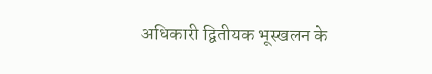अधिकारी द्वितीयक भूस्खलन के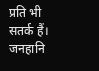प्रति भी सतर्क हैं। जनहानि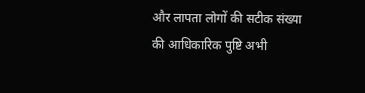और लापता लोगों की सटीक संख्या की आधिकारिक पुष्टि अभी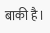बाकी है।